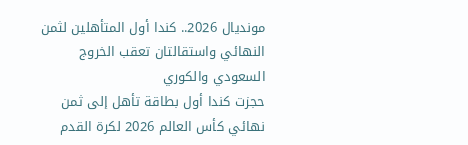مونديال 2026.. كندا أول المتأهلين لثمن النهائي واستقالتان تعقب الخروج السعودي والكوري
حجزت كندا أول بطاقة تأهل إلى ثمن نهائي كأس العالم 2026 لكرة القدم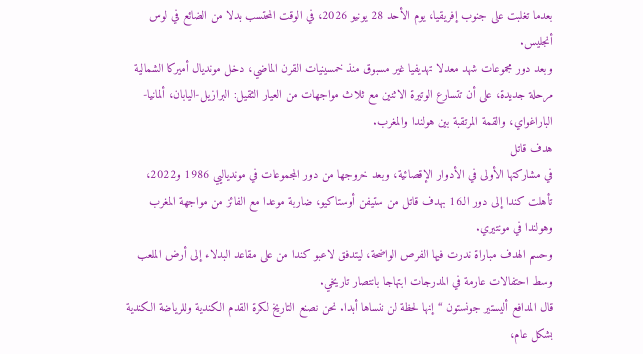بعدما تغلبت على جنوب إفريقيا، يوم الأحد 28 يونيو 2026، في الوقت المحتسب بدلا من الضائع في لوس أنجليس.
وبعد دور مجموعات شهد معدلا تهديفيا غير مسبوق منذ خمسينيات القرن الماضي، دخل مونديال أميركا الشمالية مرحلة جديدة، على أن تتسارع الوتيرة الاثنين مع ثلاث مواجهات من العيار الثقيل: البرازيل-اليابان، ألمانيا-الباراغواي، والقمة المرتقبة بين هولندا والمغرب.
هدف قاتل
في مشاركتها الأولى في الأدوار الإقصائية، وبعد خروجها من دور المجموعات في موندياليي 1986 و2022، تأهلت كندا إلى دور الـ16 بهدف قاتل من ستيفن أوستاكيو، ضاربة موعدا مع الفائز من مواجهة المغرب وهولندا في مونتيري.
وحسم الهدف مباراة ندرت فيها الفرص الواضحة، ليتدفق لاعبو كندا من على مقاعد البدلاء إلى أرض الملعب وسط احتفالات عارمة في المدرجات ابتهاجا بانتصار تاريخي.
قال المدافع أليستير جونستون “إنها لحظة لن ننساها أبدا. نحن نصنع التاريخ لكرة القدم الكندية وللرياضة الكندية بشكل عام،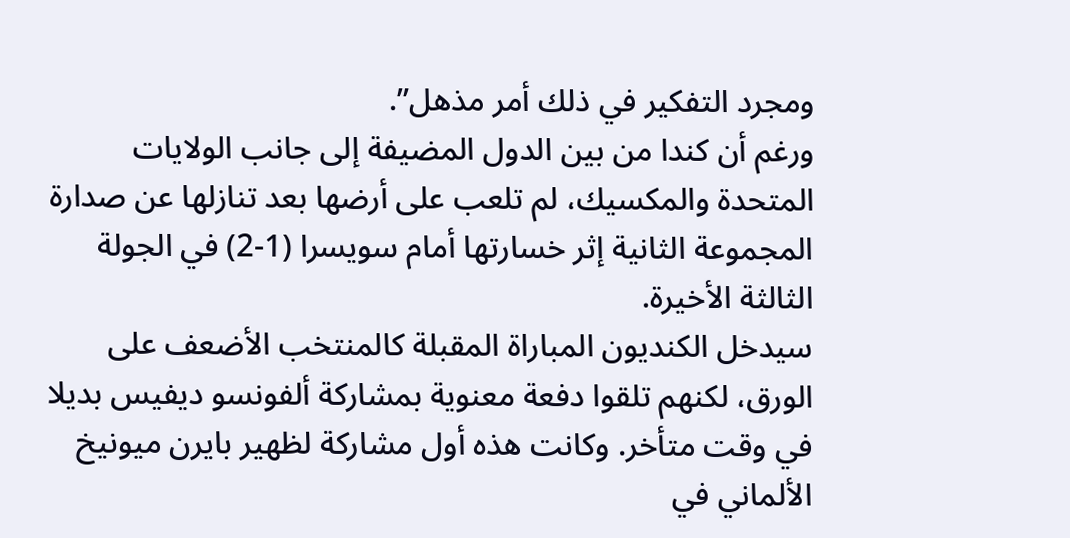ومجرد التفكير في ذلك أمر مذهل”.
ورغم أن كندا من بين الدول المضيفة إلى جانب الولايات المتحدة والمكسيك، لم تلعب على أرضها بعد تنازلها عن صدارة المجموعة الثانية إثر خسارتها أمام سويسرا (1-2) في الجولة الثالثة الأخيرة.
سيدخل الكنديون المباراة المقبلة كالمنتخب الأضعف على الورق، لكنهم تلقوا دفعة معنوية بمشاركة ألفونسو ديفيس بديلا في وقت متأخر. وكانت هذه أول مشاركة لظهير بايرن ميونيخ الألماني في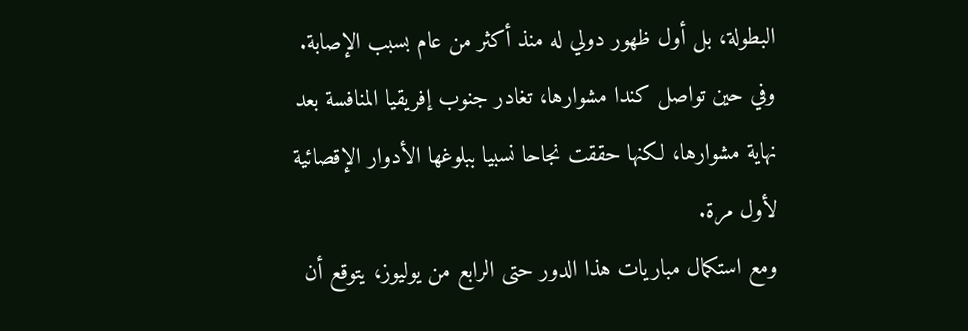البطولة، بل أول ظهور دولي له منذ أكثر من عام بسبب الإصابة.
وفي حين تواصل كندا مشوارها، تغادر جنوب إفريقيا المنافسة بعد نهاية مشوارها، لكنها حققت نجاحا نسبيا ببلوغها الأدوار الإقصائية لأول مرة.
ومع استكمال مباريات هذا الدور حتى الرابع من يوليوز، يتوقع أن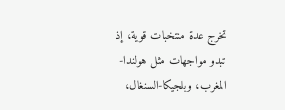تخرج عدة منتخبات قوية، إذ تبدو مواجهات مثل هولندا-المغرب، وبلجيكا-السنغال،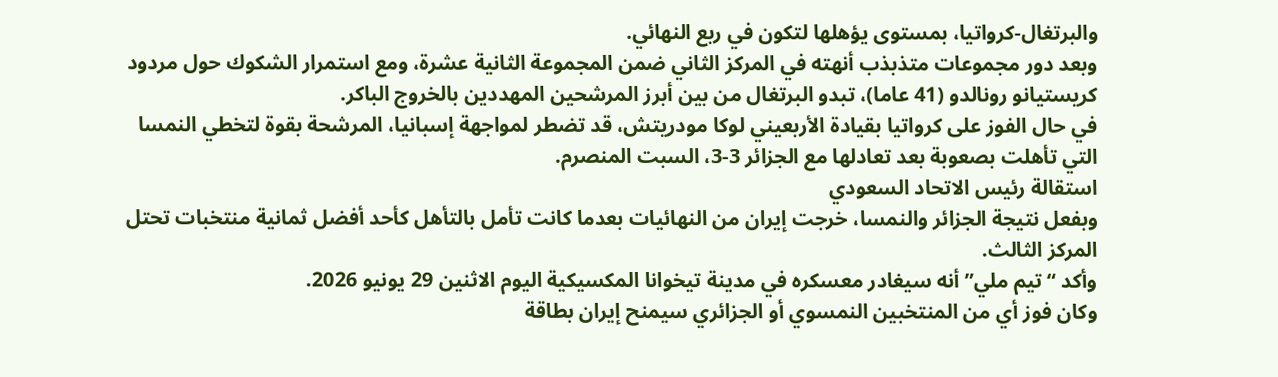والبرتغال-كرواتيا، بمستوى يؤهلها لتكون في ربع النهائي.
وبعد دور مجموعات متذبذب أنهته في المركز الثاني ضمن المجموعة الثانية عشرة، ومع استمرار الشكوك حول مردود كريستيانو رونالدو (41 عاما)، تبدو البرتغال من بين أبرز المرشحين المهددين بالخروج الباكر.
في حال الفوز على كرواتيا بقيادة الأربعيني لوكا مودريتش، قد تضطر لمواجهة إسبانيا، المرشحة بقوة لتخطي النمسا التي تأهلت بصعوبة بعد تعادلها مع الجزائر 3-3، السبت المنصرم.
استقالة رئيس الاتحاد السعودي
وبفعل نتيجة الجزائر والنمسا، خرجت إيران من النهائيات بعدما كانت تأمل بالتأهل كأحد أفضل ثمانية منتخبات تحتل المركز الثالث.
وأكد “تيم ملي” أنه سيغادر معسكره في مدينة تيخوانا المكسيكية اليوم الاثنين 29 يونيو 2026.
وكان فوز أي من المنتخبين النمسوي أو الجزائري سيمنح إيران بطاقة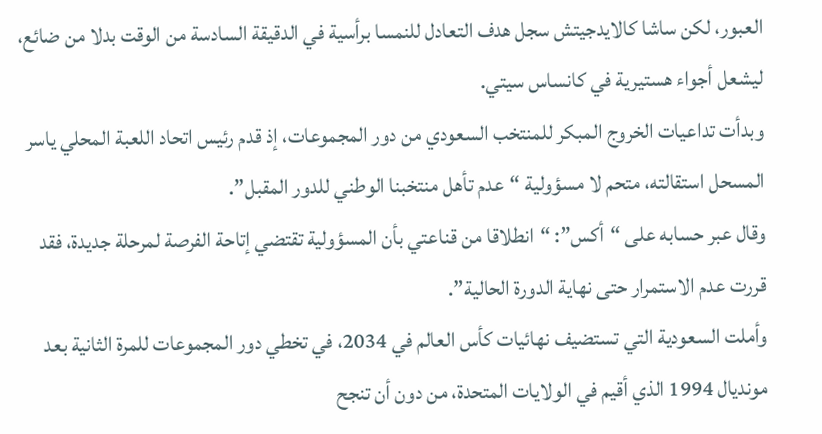العبور، لكن ساشا كالايدجيتش سجل هدف التعادل للنمسا برأسية في الدقيقة السادسة من الوقت بدلا من ضائع، ليشعل أجواء هستيرية في كانساس سيتي.
وبدأت تداعيات الخروج المبكر للمنتخب السعودي من دور المجموعات، إذ قدم رئيس اتحاد اللعبة المحلي ياسر المسحل استقالته، متحم لا مسؤولية “عدم تأهل منتخبنا الوطني للدور المقبل”.
وقال عبر حسابه على “أكس”: “انطلاقا من قناعتي بأن المسؤولية تقتضي إتاحة الفرصة لمرحلة جديدة، فقد قررت عدم الاستمرار حتى نهاية الدورة الحالية”.
وأملت السعودية التي تستضيف نهائيات كأس العالم في 2034، في تخطي دور المجموعات للمرة الثانية بعد مونديال 1994 الذي أقيم في الولايات المتحدة، من دون أن تنجح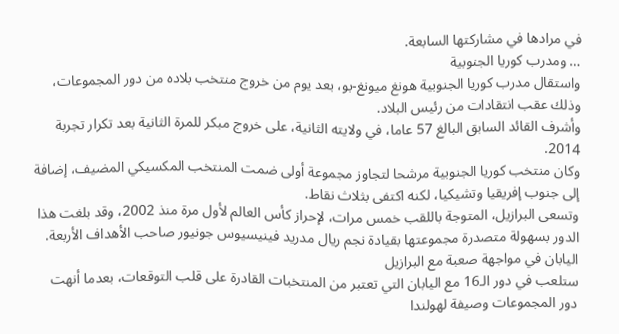في مرادها في مشاركتها السابعة.
… ومدرب كوريا الجنوبية
واستقال مدرب كوريا الجنوبية هونغ ميونغ-بو، بعد يوم من خروج منتخب بلاده من دور المجموعات، وذلك عقب انتقادات من رئيس البلاد.
وأشرف القائد السابق البالغ 57 عاما، في ولايته الثانية، على خروج مبكر للمرة الثانية بعد تكرار تجربة 2014.
وكان منتخب كوريا الجنوبية مرشحا لتجاوز مجموعة أولى ضمت المنتخب المكسيكي المضيف، إضافة إلى جنوب إفريقيا وتشيكيا، لكنه اكتفى بثلاث نقاط.
وتسعى البرازيل، المتوجة باللقب خمس مرات، لإحراز كأس العالم لأول مرة منذ 2002، وقد بلغت هذا الدور بسهولة متصدرة مجموعتها بقيادة نجم ريال مدريد فينيسيوس جونيور صاحب الأهداف الأربعة.
اليابان في مواجهة صعبة مع البرازيل
ستلعب في دور الـ16 مع اليابان التي تعتبر من المنتخبات القادرة على قلب التوقعات، بعدما أنهت دور المجموعات وصيفة لهولندا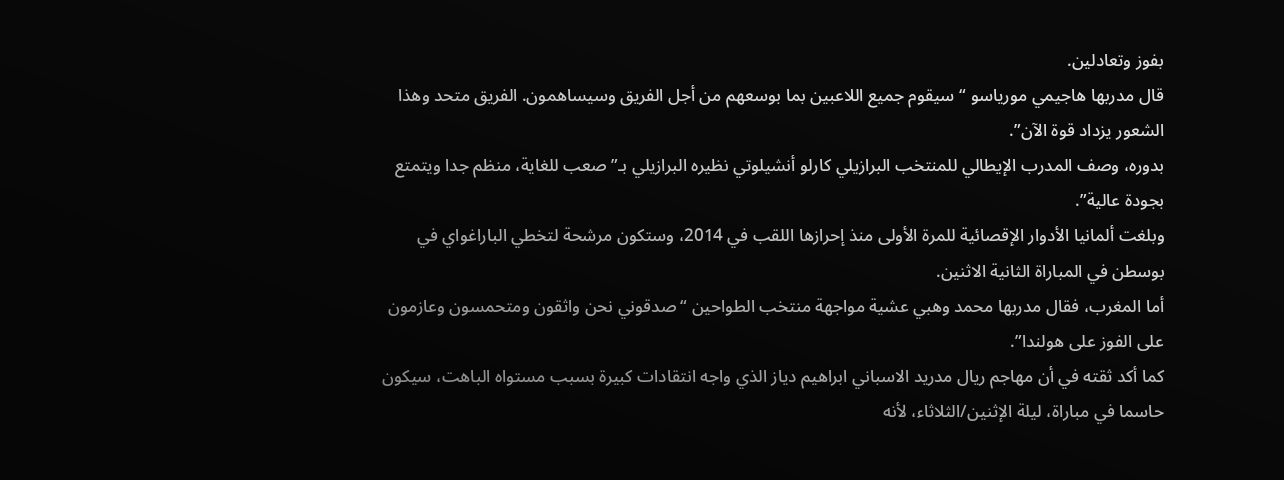بفوز وتعادلين.
قال مدربها هاجيمي مورياسو “سيقوم جميع اللاعبين بما بوسعهم من أجل الفريق وسيساهمون. الفريق متحد وهذا الشعور يزداد قوة الآن”.
بدوره، وصف المدرب الإيطالي للمنتخب البرازيلي كارلو أنشيلوتي نظيره البرازيلي بـ”صعب للغاية، منظم جدا ويتمتع بجودة عالية”.
وبلغت ألمانيا الأدوار الإقصائية للمرة الأولى منذ إحرازها اللقب في 2014، وستكون مرشحة لتخطي الباراغواي في بوسطن في المباراة الثانية الاثنين.
أما المغرب، فقال مدربها محمد وهبي عشية مواجهة منتخب الطواحين “صدقوني نحن واثقون ومتحمسون وعازمون على الفوز على هولندا”.
كما أكد ثقته في أن مهاجم ريال مدريد الاسباني ابراهيم دياز الذي واجه انتقادات كبيرة بسبب مستواه الباهت، سيكون حاسما في مباراة، ليلة الإثنين/الثلاثاء، لأنه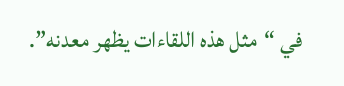في “مثل هذه اللقاءات يظهر معدنه”.